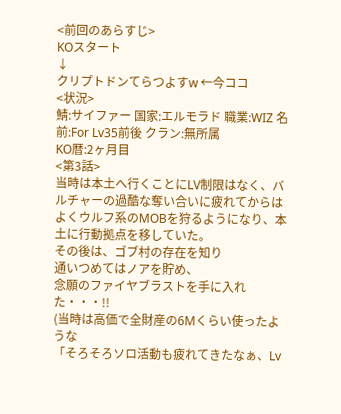<前回のあらすじ>
KOスタート
↓
クリプトドンてらつよすw ←今ココ
<状況>
鯖:サイファー 国家:エルモラド 職業:WIZ 名前:For Lv35前後 クラン:無所属
KO暦:2ヶ月目
<第3話>
当時は本土へ行くことにLV制限はなく、バルチャーの過酷な奪い合いに疲れてからは
よくウルフ系のMOBを狩るようになり、本土に行動拠点を移していた。
その後は、ゴブ村の存在を知り
通いつめてはノアを貯め、
念願のファイヤブラストを手に入れた・・・!!
(当時は高価で全財産の6Mくらい使ったような
「そろそろソロ活動も疲れてきたなぁ、Lv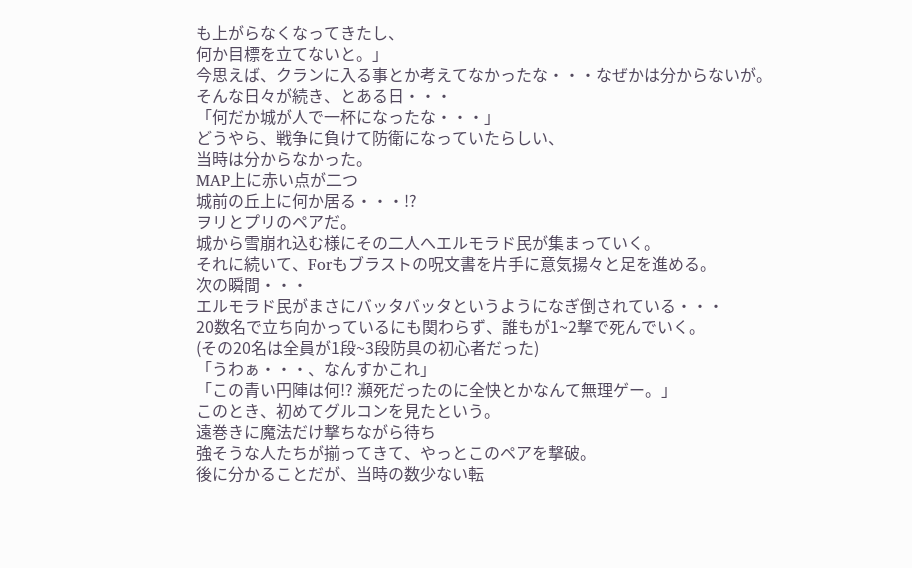も上がらなくなってきたし、
何か目標を立てないと。」
今思えば、クランに入る事とか考えてなかったな・・・なぜかは分からないが。
そんな日々が続き、とある日・・・
「何だか城が人で一杯になったな・・・」
どうやら、戦争に負けて防衛になっていたらしい、
当時は分からなかった。
MAP上に赤い点が二つ
城前の丘上に何か居る・・・!?
ヲリとプリのペアだ。
城から雪崩れ込む様にその二人へエルモラド民が集まっていく。
それに続いて、Forもブラストの呪文書を片手に意気揚々と足を進める。
次の瞬間・・・
エルモラド民がまさにバッタバッタというようになぎ倒されている・・・
20数名で立ち向かっているにも関わらず、誰もが1~2撃で死んでいく。
(その20名は全員が1段~3段防具の初心者だった)
「うわぁ・・・、なんすかこれ」
「この青い円陣は何!? 瀕死だったのに全快とかなんて無理ゲー。」
このとき、初めてグルコンを見たという。
遠巻きに魔法だけ撃ちながら待ち
強そうな人たちが揃ってきて、やっとこのペアを撃破。
後に分かることだが、当時の数少ない転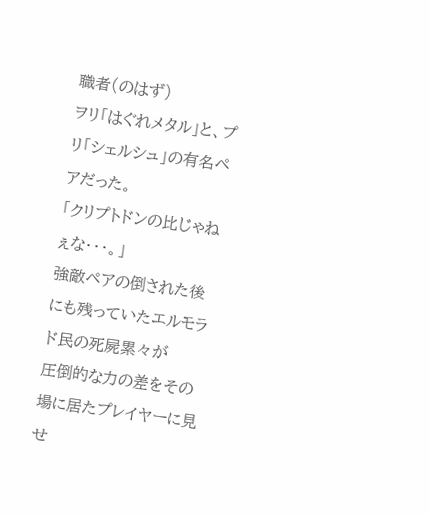職者(のはず)
ヲリ「はぐれメタル」と、プリ「シェルシュ」の有名ペアだった。
「クリプトドンの比じゃねぇな・・・。」
強敵ペアの倒された後にも残っていたエルモラド民の死屍累々が
圧倒的な力の差をその場に居たプレイヤーに見せ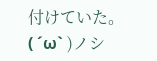付けていた。
( ´ω` )ノシ